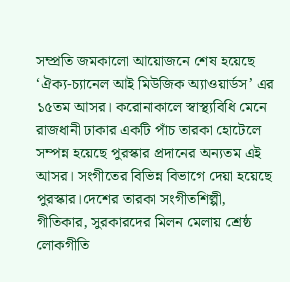সম্প্রতি জমকালো আয়োজনে শেষ হয়েছে ‘ঐক্য-চ্যানেল আই মিউজিক অ্যাওয়ার্ডস’ এর ১৫তম আসর। করোনাকালে স্বাস্থ্যবিধি মেনে রাজধানী ঢাকার একটি পাঁচ তারকা হোটেলে সম্পন্ন হয়েছে পুরস্কার প্রদানের অন্যতম এই আসর। সংগীতের বিভিন্ন বিভাগে দেয়া হয়েছে পুরস্কার।দেশের তারকা সংগীতশিল্পী, গীতিকার, সুরকারদের মিলন মেলায় শ্রেষ্ঠ লোকগীতি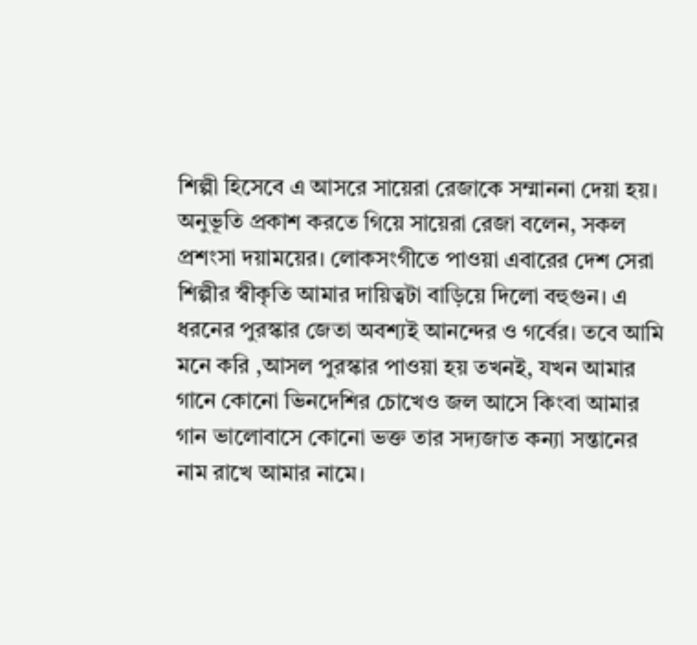শিল্পী হিসেবে এ আসরে সায়েরা রেজাকে সম্মাননা দেয়া হয়।
অনুভূতি প্রকাশ করতে গিয়ে সায়েরা রেজা বলেন, সকল প্রশংসা দয়াময়ের। লোকসংগীতে পাওয়া এবারের দেশ সেরা শিল্পীর স্বীকৃতি আমার দায়িত্বটা বাড়িয়ে দিলো বহুগুন। এ ধরনের পুরস্কার জেতা অবশ্যই আনন্দের ও গর্বের। তবে আমি মনে করি ,আসল পুরস্কার পাওয়া হয় তখনই, যখন আমার গানে কোনো ভিনদেশির চোখেও জল আসে কিংবা আমার গান ভালোবাসে কোনো ভক্ত তার সদ্যজাত কন্যা সন্তানের নাম রাখে আমার নামে।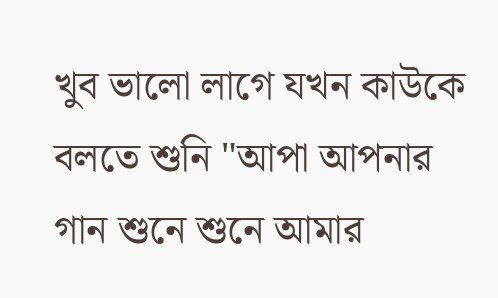খুব ভালো লাগে যখন কাউকে বলতে শুনি "আপা আপনার গান শুনে শুনে আমার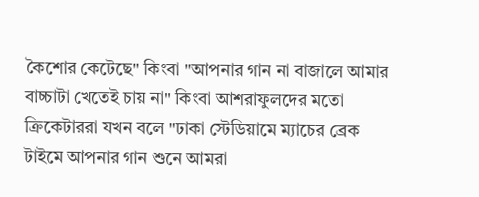কৈশোর কেটেছে" কিংবা "আপনার গান না বাজালে আমার বাচ্চাটা খেতেই চায় না" কিংবা আশরাফুলদের মতো ক্রিকেটাররা যখন বলে "ঢাকা স্টেডিয়ামে ম্যাচের ব্রেক টাইমে আপনার গান শুনে আমরা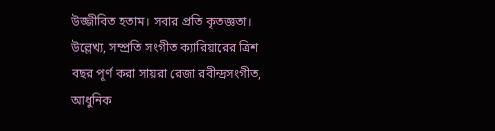উজ্জীবিত হতাম। সবার প্রতি কৃতজ্ঞতা।
উল্লেখ্য, সম্প্রতি সংগীত ক্যারিয়ারের ত্রিশ বছর পূর্ণ করা সায়রা রেজা রবীন্দ্রসংগীত, আধুনিক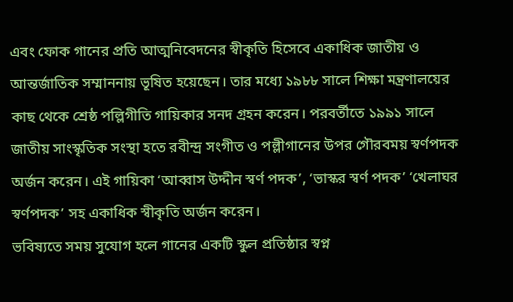এবং ফোক গানের প্রতি আত্মনিবেদনের স্বীকৃতি হিসেবে একাধিক জাতীয় ও আন্তর্জাতিক সম্মাননায় ভূষিত হয়েছেন। তার মধ্যে ১৯৮৮ সালে শিক্ষা মন্ত্রণালয়ের কাছ থেকে শ্রেষ্ঠ পল্লিগীতি গায়িকার সনদ গ্রহন করেন। পরবর্তীতে ১৯৯১ সালে জাতীয় সাংস্কৃতিক সংস্থা হতে রবীন্দ্র সংগীত ও পল্লীগানের উপর গৌরবময় স্বর্ণপদক অর্জন করেন। এই গায়িকা ‘আব্বাস উদ্দীন স্বর্ণ পদক’, ‘ভাস্কর স্বর্ণ পদক’ ‘খেলাঘর স্বর্ণপদক’ সহ একাধিক স্বীকৃতি অর্জন করেন।
ভবিষ্যতে সময় সুযোগ হলে গানের একটি স্কুল প্রতিষ্ঠার স্বপ্ন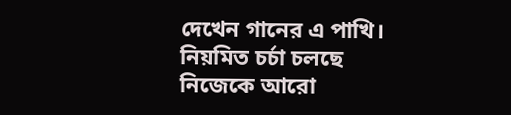দেখেন গানের এ পাখি। নিয়মিত চর্চা চলছে নিজেকে আরো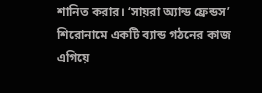শানিত করার। ‘সায়রা অ্যান্ড ফ্রেন্ডস’ শিরোনামে একটি ব্যান্ড গঠনের কাজ এগিয়ে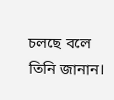চলছে বলে তিনি জানান।